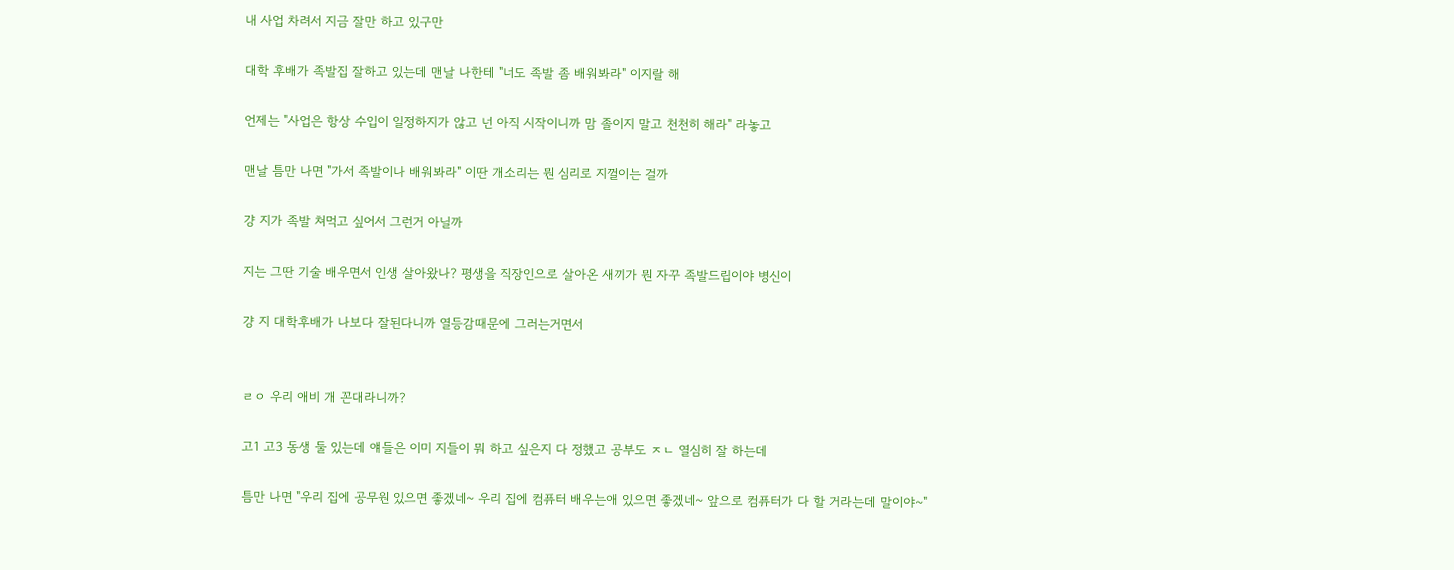내 사업 차려서 지금 잘만 하고 있구만

대학 후배가 족발집 잘하고 있는데 맨날 나한테 "너도 족발 좀 배워봐라" 이지랄 해

언제는 "사업은 항상 수입이 일정하지가 않고 넌 아직 시작이니까 맘 졸이지 말고 천천히 해라" 라놓고

맨날 틈만 나면 "가서 족발이나 배워봐라" 이딴 개소리는 뭔 심리로 지껄이는 걸까

걍 지가 족발 쳐먹고 싶어서 그런거 아닐까

지는 그딴 기술 배우면서 인생 살아왔나? 평생을 직장인으로 살아온 새끼가 뭔 자꾸 족발드립이야 병신이

걍 지 대학후배가 나보다 잘된다니까 열등감때문에 그러는거면서


ㄹㅇ 우리 애비 개 꼰대라니까?

고1 고3 동생 둘 있는데 얘들은 이미 지들이 뭐 하고 싶은지 다 정했고 공부도 ㅈㄴ 열심히 잘 하는데

틈만 나면 "우리 집에 공무원 있으면 좋겠네~ 우리 집에 컴퓨터 배우는애 있으면 좋겠네~ 앞으로 컴퓨터가 다 할 거라는데 말이야~"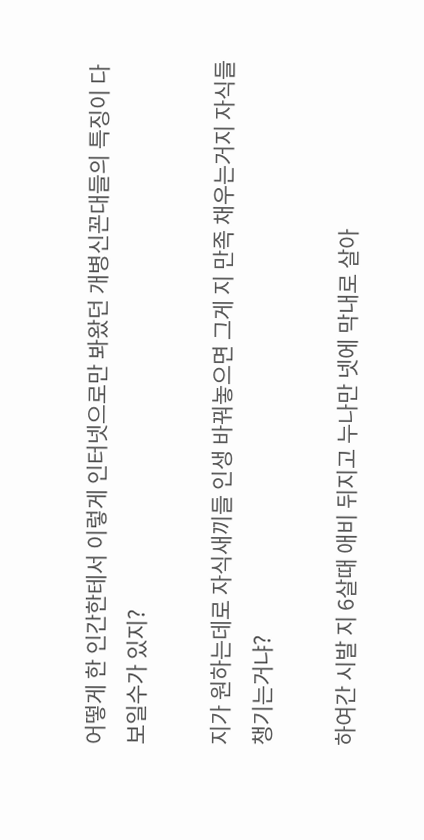어떻게 한 인간한테서 이렇게 인터넷으로만 봐왔던 개병신꼰대들의 특징이 다 보일수가 있지?

지가 원하는데로 자식새끼들 인생 바꿔놓으면 그게 지 만족 채우는거지 자식들 챙기는거냐?

하여간 시발 지 6살때 애비 뒤지고 누나만 넷에 막내로 살아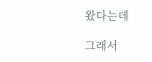왔다는데

그래서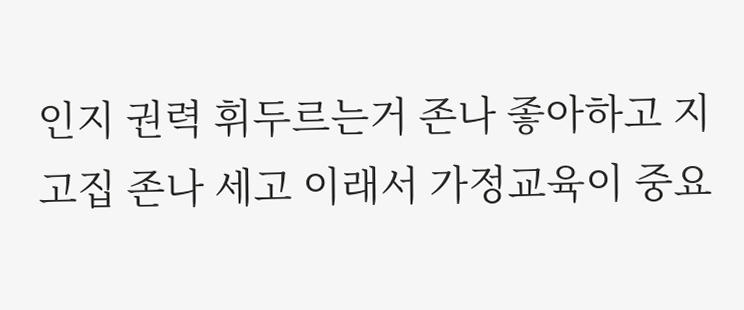인지 권력 휘두르는거 존나 좋아하고 지 고집 존나 세고 이래서 가정교육이 중요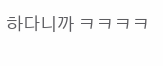하다니까 ㅋㅋㅋㅋ